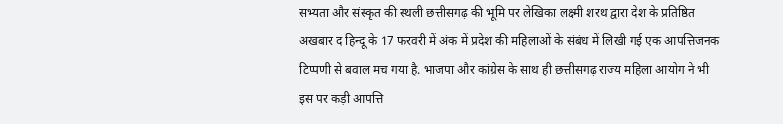सभ्यता और संस्कृत की स्थली छत्तीसगढ़ की भूमि पर लेखिका लक्ष्मी शरथ द्वारा देश के प्रतिष्ठित अखबार द हिन्दू के 17 फरवरी में अंक में प्रदेश की महिलाओं के संबंध में लिखी गई एक आपत्तिजनक टिप्पणी से बवाल मच गया है. भाजपा और कांग्रेस के साथ ही छत्तीसगढ़ राज्य महिला आयोग ने भी इस पर कड़ी आपत्ति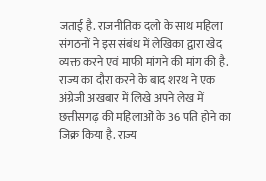जताई है. राजनीतिक दलो के साथ महिला संगठनों ने इस संबंध में लेखिका द्वारा खेद व्यक्त करने एवं माफी मांगने की मांग की है. राज्य का दौरा करने के बाद शरथ ने एक अंग्रेजी अखबार में लिखे अपने लेख में छत्तीसगढ़ की महिलाओं के 36 पति होने का जिक्र किया है. राज्य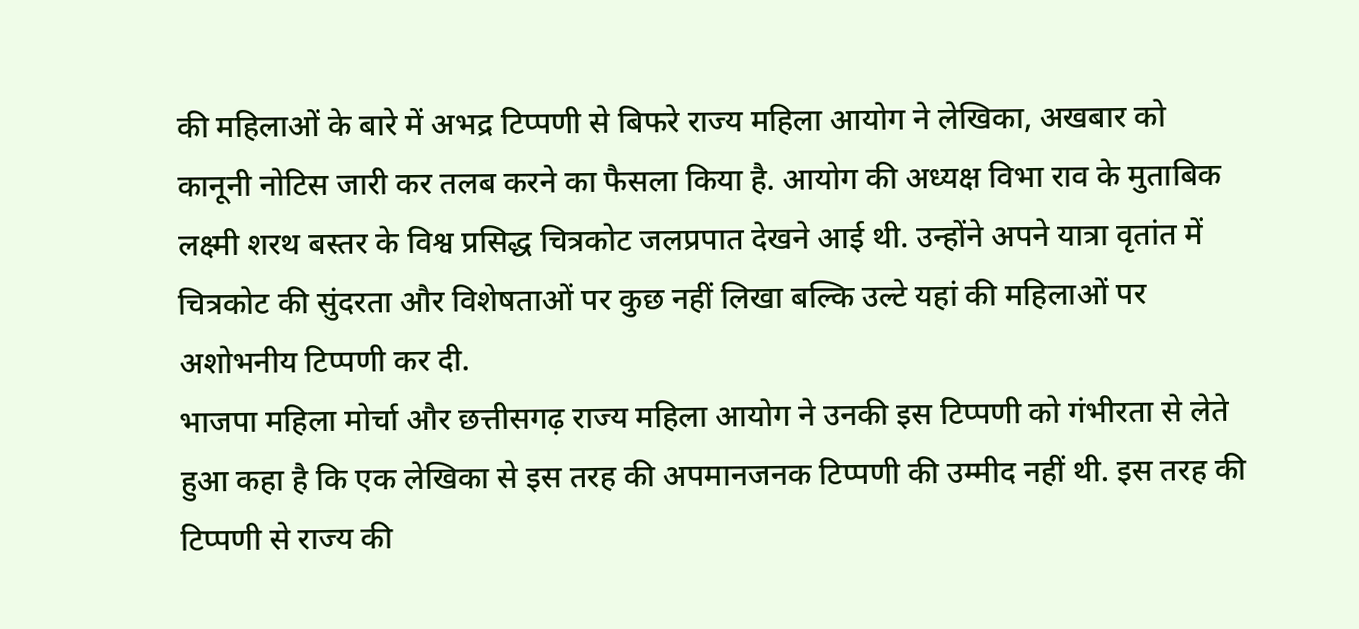की महिलाओं के बारे में अभद्र टिप्पणी से बिफरे राज्य महिला आयोग ने लेखिका, अखबार को कानूनी नोटिस जारी कर तलब करने का फैसला किया है. आयोग की अध्यक्ष विभा राव के मुताबिक लक्ष्मी शरथ बस्तर के विश्व प्रसिद्ध चित्रकोट जलप्रपात देखने आई थी. उन्होंने अपने यात्रा वृतांत में चित्रकोट की सुंदरता और विशेषताओं पर कुछ नहीं लिखा बल्कि उल्टे यहां की महिलाओं पर अशोभनीय टिप्पणी कर दी.
भाजपा महिला मोर्चा और छत्तीसगढ़ राज्य महिला आयोग ने उनकी इस टिप्पणी को गंभीरता से लेते हुआ कहा है कि एक लेखिका से इस तरह की अपमानजनक टिप्पणी की उम्मीद नहीं थी. इस तरह की टिप्पणी से राज्य की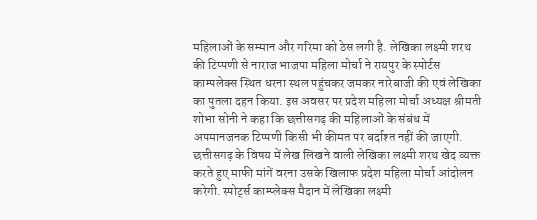महिलाओं के सम्मान और गरिमा को ठेस लगी है. लेखिका लक्ष्मी शरथ की टिप्पणी से नाराज भाजपा महिला मोर्चा ने रायपुर के स्पोर्टस काम्पलेक्स स्थित धरना स्थल पहुंचकर जमकर नारेबाजी की एवं लेखिका का पुतला दहन किया. इस अवसर पर प्रदेश महिला मोर्चा अध्यक्ष श्रीमती शोभा सोनी ने कहा कि छत्तीसगढ़ की महिलाओं के संबंध में अपमानजनक टिप्पणी किसी भी कीमत पर बर्दाश्त नहीं की जाएगी. छत्तीसगढ़ के विषय में लेख लिखने वाली लेखिका लक्ष्मी शरथ खेद व्यक्त करते हुए माफी मांगें वरना उसके खिलाफ प्रदेश महिला मोर्चा आंदोलन करेगी. स्पोर्ट्स काम्प्लेक्स मैदान में लेखिका लक्ष्मी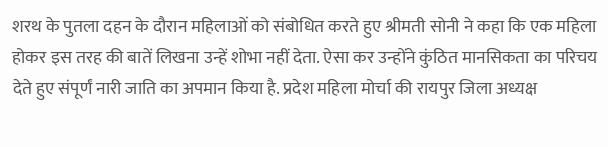शरथ के पुतला दहन के दौरान महिलाओं को संबोधित करते हुए श्रीमती सोनी ने कहा कि एक महिला होकर इस तरह की बातें लिखना उन्हें शोभा नहीं देता. ऐसा कर उन्होंने कुंठित मानसिकता का परिचय देते हुए संपूर्णं नारी जाति का अपमान किया है. प्रदेश महिला मोर्चा की रायपुर जिला अध्यक्ष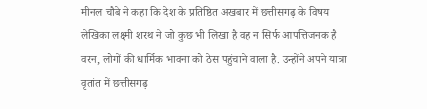मीनल चौबे ने कहा कि देश के प्रतिष्ठित अखबार में छत्तीसगढ़ के विषय लेखिका लक्ष्मी शरथ ने जो कुछ भी लिखा है वह न सिर्फ आपत्तिजनक है वरन, लोगों की धार्मिक भावना को ठेस पहुंचाने वाला है. उन्होंने अपने यात्रा वृतांत में छत्तीसगढ़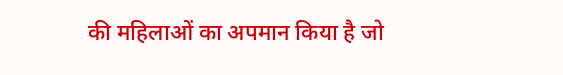की महिलाओं का अपमान किया है जो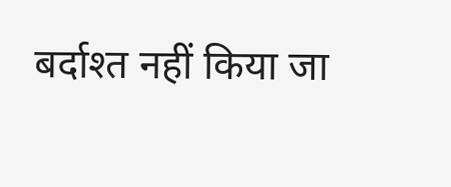बर्दाश्त नहीं किया जा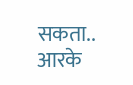सकता..
आरके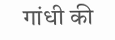गांधी की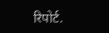रिपोर्ट.